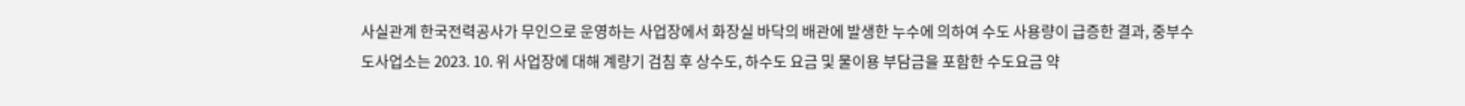사실관계 한국전력공사가 무인으로 운영하는 사업장에서 화장실 바닥의 배관에 발생한 누수에 의하여 수도 사용량이 급증한 결과, 중부수도사업소는 2023. 10. 위 사업장에 대해 계량기 검침 후 상수도, 하수도 요금 및 물이용 부담금을 포함한 수도요금 약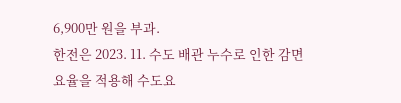6,900만 원을 부과.
한전은 2023. 11. 수도 배관 누수로 인한 감면요율을 적용해 수도요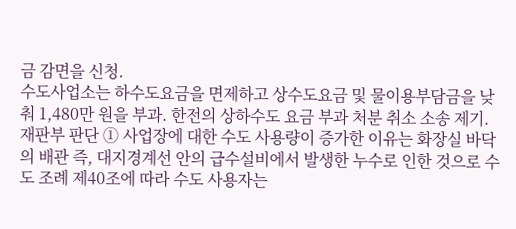금 감면을 신청.
수도사업소는 하수도요금을 면제하고 상수도요금 및 물이용부담금을 낮춰 1,480만 원을 부과. 한전의 상하수도 요금 부과 처분 취소 소송 제기.
재판부 판단 ① 사업장에 대한 수도 사용량이 증가한 이유는 화장실 바닥의 배관 즉, 대지경계선 안의 급수설비에서 발생한 누수로 인한 것으로 수도 조례 제40조에 따라 수도 사용자는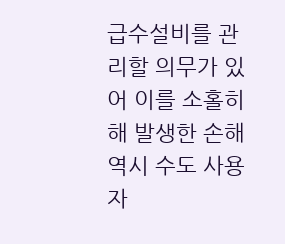급수설비를 관리할 의무가 있어 이를 소홀히 해 발생한 손해 역시 수도 사용자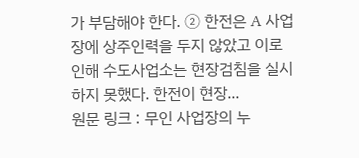가 부담해야 한다. ② 한전은 A 사업장에 상주인력을 두지 않았고 이로 인해 수도사업소는 현장검침을 실시하지 못했다. 한전이 현장...
원문 링크 : 무인 사업장의 누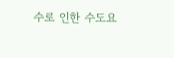수로 인한 수도요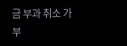금 부과 취소 가부